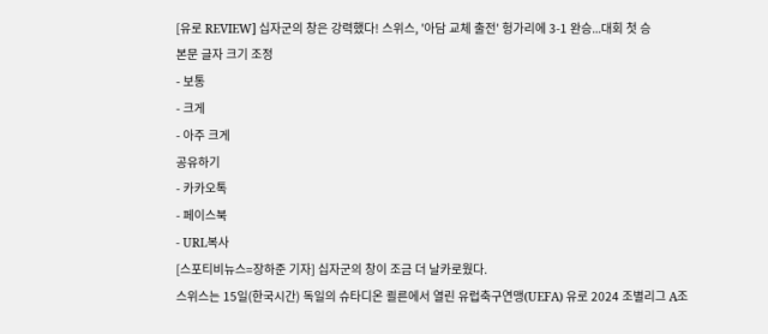[유로 REVIEW] 십자군의 창은 강력했다! 스위스, '아담 교체 출전' 헝가리에 3-1 완승...대회 첫 승
본문 글자 크기 조정
- 보통
- 크게
- 아주 크게
공유하기
- 카카오톡
- 페이스북
- URL복사
[스포티비뉴스=장하준 기자] 십자군의 창이 조금 더 날카로웠다.
스위스는 15일(한국시간) 독일의 슈타디온 쾰른에서 열린 유럽축구연맹(UEFA) 유로 2024 조별리그 A조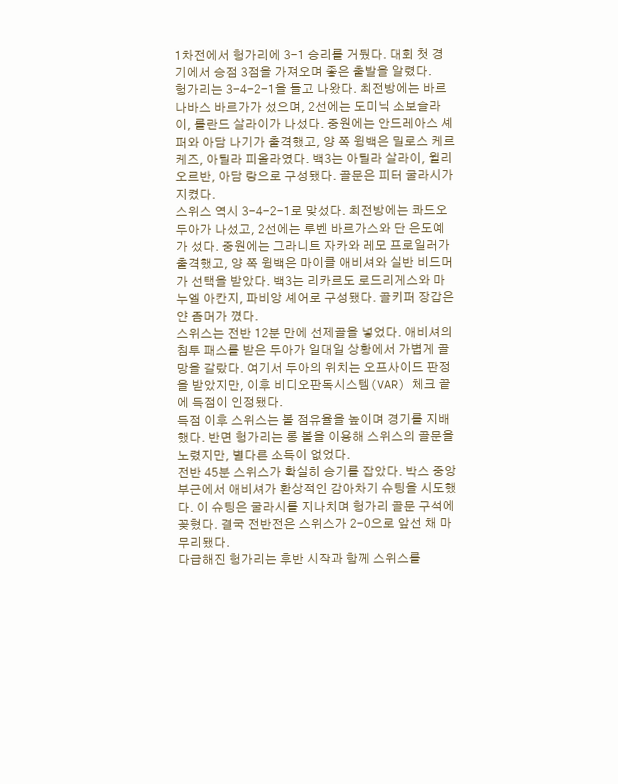1차전에서 헝가리에 3-1 승리를 거뒀다. 대회 첫 경기에서 승점 3점을 가져오며 좋은 출발을 알렸다.
헝가리는 3-4-2-1을 들고 나왔다. 최전방에는 바르나바스 바르가가 섰으며, 2선에는 도미닉 소보슬라이, 롤란드 살라이가 나섰다. 중원에는 안드레아스 셰퍼와 아담 나기가 출격했고, 양 쪽 윙백은 밀로스 케르케즈, 아틸라 피올라였다. 백3는 아틸라 살라이, 윌리 오르반, 아담 랑으로 구성됐다. 골문은 피터 굴라시가 지켰다.
스위스 역시 3-4-2-1로 맞섰다. 최전방에는 콰드오 두아가 나섰고, 2선에는 루벤 바르가스와 단 은도예가 섰다. 중원에는 그라니트 자카와 레모 프로일러가 출격했고, 양 쪽 윙백은 마이클 애비셔와 실반 비드머가 선택을 받았다. 백3는 리카르도 로드리게스와 마누엘 아칸지, 파비앙 셰어로 구성됐다. 골키퍼 장갑은 얀 좀머가 꼈다.
스위스는 전반 12분 만에 선제골을 넣었다. 애비셔의 침투 패스를 받은 두아가 일대일 상황에서 가볍게 골망을 갈랐다. 여기서 두아의 위치는 오프사이드 판정을 받았지만, 이후 비디오판독시스템(VAR) 체크 끝에 득점이 인정됐다.
득점 이후 스위스는 볼 점유율을 높이며 경기를 지배했다. 반면 헝가리는 롱 볼을 이용해 스위스의 골문을 노렸지만, 별다른 소득이 없었다.
전반 45분 스위스가 확실히 승기를 잡았다. 박스 중앙 부근에서 애비셔가 환상적인 감아차기 슈팅을 시도했다. 이 슈팅은 굴라시를 지나치며 헝가리 골문 구석에 꽂혔다. 결국 전반전은 스위스가 2-0으로 앞선 채 마무리됐다.
다급해진 헝가리는 후반 시작과 함께 스위스를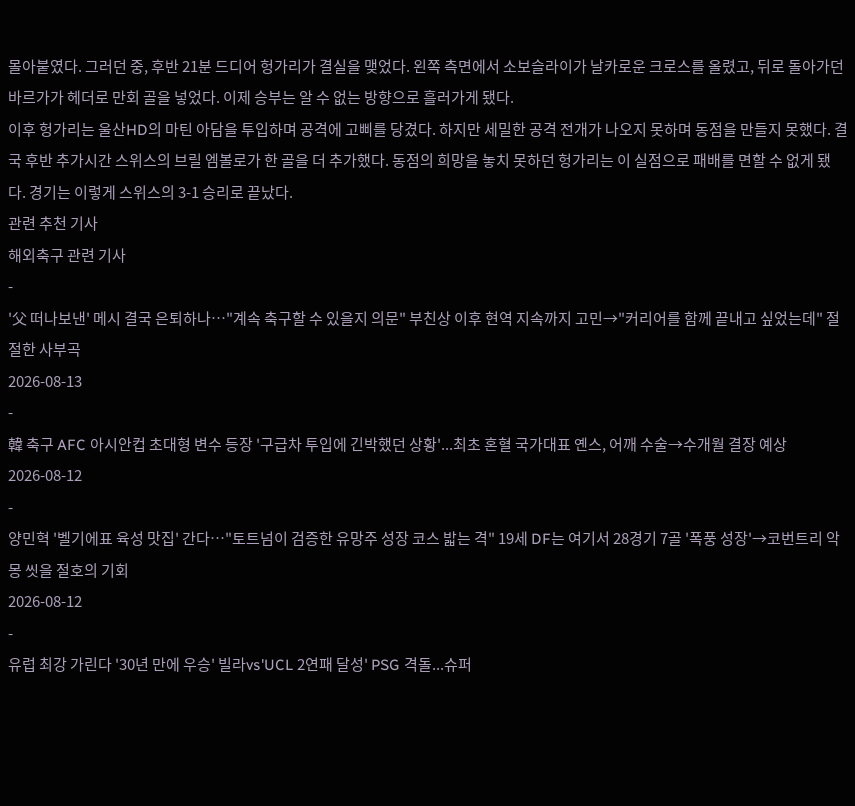몰아붙였다. 그러던 중, 후반 21분 드디어 헝가리가 결실을 맺었다. 왼쪽 측면에서 소보슬라이가 날카로운 크로스를 올렸고, 뒤로 돌아가던 바르가가 헤더로 만회 골을 넣었다. 이제 승부는 알 수 없는 방향으로 흘러가게 됐다.
이후 헝가리는 울산HD의 마틴 아담을 투입하며 공격에 고삐를 당겼다. 하지만 세밀한 공격 전개가 나오지 못하며 동점을 만들지 못했다. 결국 후반 추가시간 스위스의 브릴 엠볼로가 한 골을 더 추가했다. 동점의 희망을 놓치 못하던 헝가리는 이 실점으로 패배를 면할 수 없게 됐다. 경기는 이렇게 스위스의 3-1 승리로 끝났다.
관련 추천 기사
해외축구 관련 기사
-
'父 떠나보낸' 메시 결국 은퇴하나…"계속 축구할 수 있을지 의문" 부친상 이후 현역 지속까지 고민→"커리어를 함께 끝내고 싶었는데" 절절한 사부곡
2026-08-13
-
韓 축구 AFC 아시안컵 초대형 변수 등장 '구급차 투입에 긴박했던 상황'...최초 혼혈 국가대표 옌스, 어깨 수술→수개월 결장 예상
2026-08-12
-
양민혁 '벨기에표 육성 맛집' 간다…"토트넘이 검증한 유망주 성장 코스 밟는 격" 19세 DF는 여기서 28경기 7골 '폭풍 성장'→코번트리 악몽 씻을 절호의 기회
2026-08-12
-
유럽 최강 가린다 '30년 만에 우승' 빌라vs'UCL 2연패 달성' PSG 격돌...슈퍼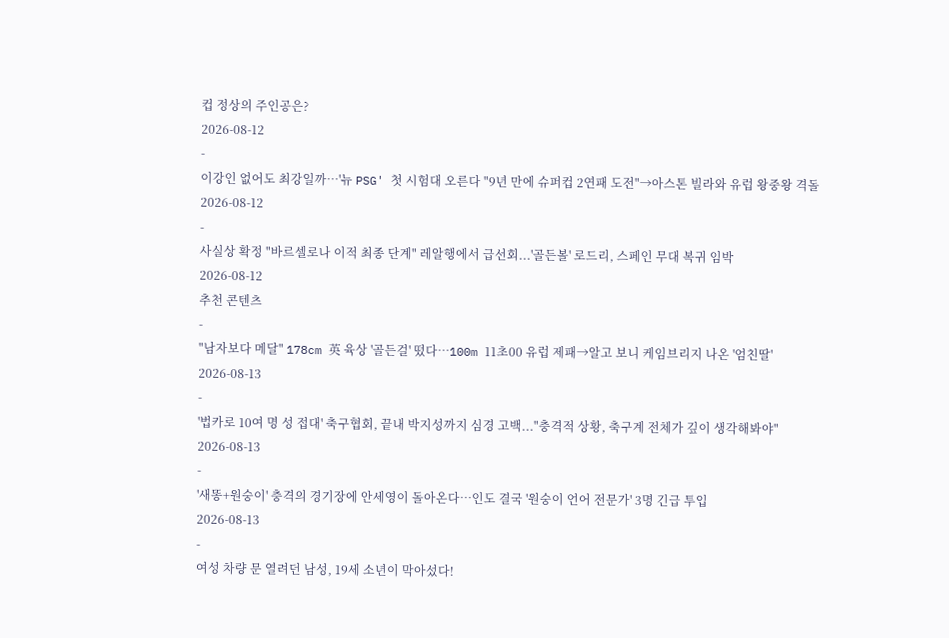컵 정상의 주인공은?
2026-08-12
-
이강인 없어도 최강일까…'뉴 PSG' 첫 시험대 오른다 "9년 만에 슈퍼컵 2연패 도전"→아스톤 빌라와 유럽 왕중왕 격돌
2026-08-12
-
사실상 확정 "바르셀로나 이적 최종 단계" 레알행에서 급선회...'골든볼' 로드리, 스페인 무대 복귀 임박
2026-08-12
추천 콘텐츠
-
"남자보다 메달" 178cm 英 육상 '골든걸' 떴다…100m 11초00 유럽 제패→알고 보니 케임브리지 나온 '엄친딸'
2026-08-13
-
'법카로 10여 명 성 접대' 축구협회, 끝내 박지성까지 심경 고백..."충격적 상황, 축구계 전체가 깊이 생각해봐야"
2026-08-13
-
'새똥+원숭이' 충격의 경기장에 안세영이 돌아온다…인도 결국 '원숭이 언어 전문가' 3명 긴급 투입
2026-08-13
-
여성 차량 문 열려던 남성, 19세 소년이 막아섰다!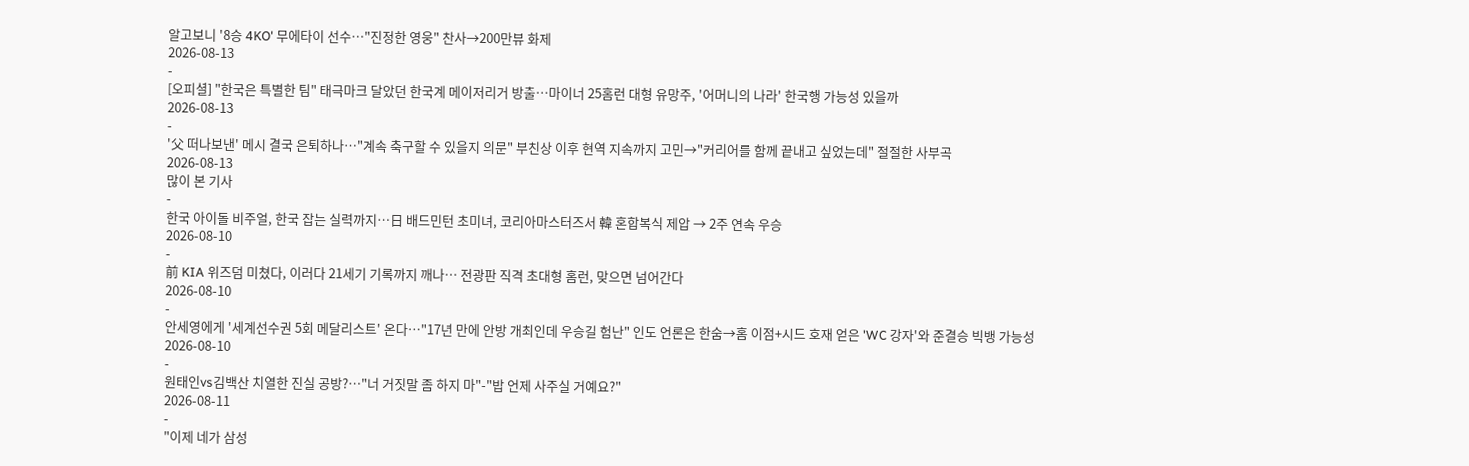알고보니 '8승 4KO' 무에타이 선수…"진정한 영웅" 찬사→200만뷰 화제
2026-08-13
-
[오피셜] "한국은 특별한 팀" 태극마크 달았던 한국계 메이저리거 방출…마이너 25홈런 대형 유망주, '어머니의 나라' 한국행 가능성 있을까
2026-08-13
-
'父 떠나보낸' 메시 결국 은퇴하나…"계속 축구할 수 있을지 의문" 부친상 이후 현역 지속까지 고민→"커리어를 함께 끝내고 싶었는데" 절절한 사부곡
2026-08-13
많이 본 기사
-
한국 아이돌 비주얼, 한국 잡는 실력까지…日 배드민턴 초미녀, 코리아마스터즈서 韓 혼합복식 제압 → 2주 연속 우승
2026-08-10
-
前 KIA 위즈덤 미쳤다, 이러다 21세기 기록까지 깨나… 전광판 직격 초대형 홈런, 맞으면 넘어간다
2026-08-10
-
안세영에게 '세계선수권 5회 메달리스트' 온다…"17년 만에 안방 개최인데 우승길 험난" 인도 언론은 한숨→홈 이점+시드 호재 얻은 'WC 강자'와 준결승 빅뱅 가능성
2026-08-10
-
원태인vs김백산 치열한 진실 공방?…"너 거짓말 좀 하지 마"-"밥 언제 사주실 거예요?"
2026-08-11
-
"이제 네가 삼성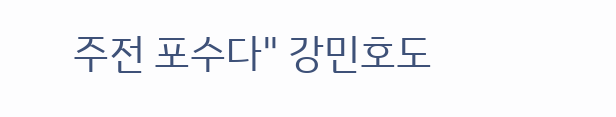주전 포수다" 강민호도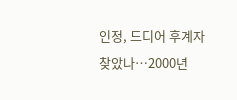인정, 드디어 후계자 찾았나…2000년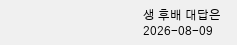생 후배 대답은
2026-08-09